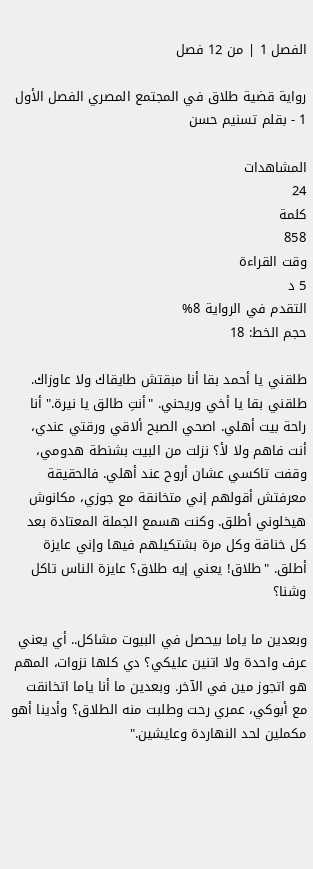الفصل 1 | من 12 فصل

رواية قضية طلاق في المجتمع المصري الفصل الأول 1 - بقلم تسنيم حسن

المشاهدات
24
كلمة
858
وقت القراءة
5 د
التقدم في الرواية 8%
حجم الخط: 18

طلقني يا أحمد بقا أنا مبقتش طايقاك ولا عاوزاك. طلقني بقا يا أخي وريحني. "أنتِ طالق يا نيرة." أنا راحة بيت أهلي. اصحي الصبح ألاقي ورقتي عندي، أنت فاهم ولا لأ؟ نزلت من البيت بشنطة هدومي، وقفت تاكسي عشان أروح عند أهلي. فالحقيقة معرفتش أقولهم إني متخانقة مع جوزي، مكانوش هيخلوني أطلق. وكنت هسمع الجملة المعتادة بعد كل خناقة وكل مرة بشتكيلهم فيها وإني عايزة أطلق. "طلاق! يعني إيه طلاق؟ عايزة الناس تاكل وشنا؟

وبعدين ما ياما بيحصل في البيوت مشاكل.. أي يعني عرف واحدة ولا اتنين عليكي؟ دي كلها نزوات، المهم هو اتجوز مين في الآخر. وبعدين ما أنا ياما اتخانقت مع أبوكي، عمري رحت وطلبت منه الطلاق؟ وأدينا أهو مكملين لحد النهاردة وعايشين."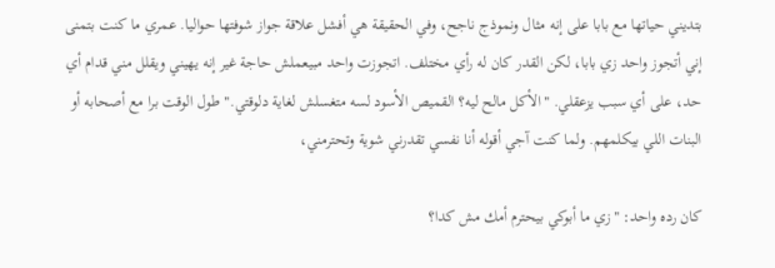بتديني حياتها مع بابا على إنه مثال ونموذج ناجح، وفي الحقيقة هي أفشل علاقة جواز شوفتها حواليا. عمري ما كنت بتمنى إني أتجوز واحد زي بابا، لكن القدر كان له رأي مختلف. اتجوزت واحد مبيعملش حاجة غير إنه يهيني ويقلل مني قدام أي حد، على أي سبب يزعقلي. "الأكل مالح ليه؟ القميص الأسود لسه متغسلش لغاية دلوقتي." طول الوقت برا مع أصحابه أو البنات اللي بيكلمهم. ولما كنت آجي أقوله أنا نفسي تقدرني شوية وتحترمني،

كان رده واحد: "زي ما أبوكي بيحترم أمك مش كدا؟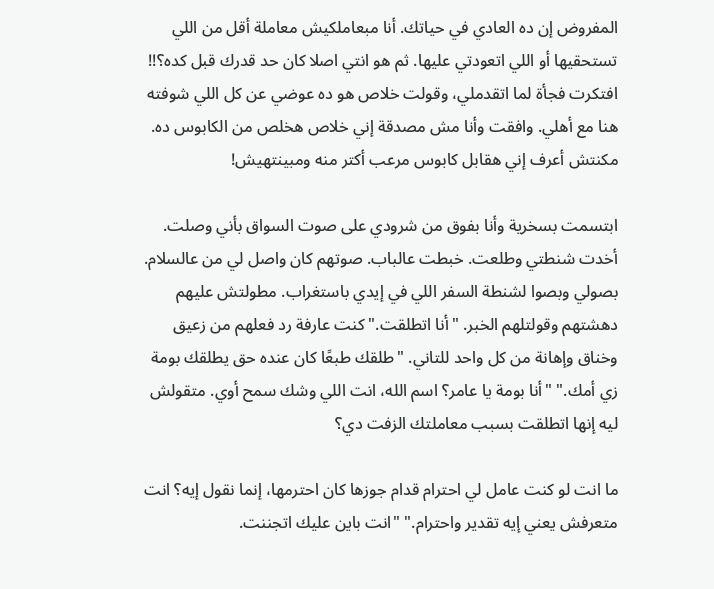المفروض إن ده العادي في حياتك. أنا مبعاملكيش معاملة أقل من اللي تستحقيها أو اللي اتعودتي عليها. ثم هو انتي اصلا كان حد قدرك قبل كده؟!! افتكرت فجأة لما اتقدملي، وقولت خلاص هو ده عوضي عن كل اللي شوفته هنا مع أهلي. وافقت وأنا مش مصدقة إني خلاص هخلص من الكابوس ده. مكنتش أعرف إني هقابل كابوس مرعب أكتر منه ومبينتهيش!

ابتسمت بسخرية وأنا بفوق من شرودي على صوت السواق بأني وصلت. أخدت شنطتي وطلعت. خبطت عالباب. صوتهم كان واصل لي من عالسلام. بصولي وبصوا لشنطة السفر اللي في إيدي باستغراب. مطولتش عليهم دهشتهم وقولتلهم الخبر. "أنا اتطلقت." كنت عارفة رد فعلهم من زعيق وخناق وإهانة من كل واحد للتاني. "طلقك طبعًا كان عنده حق يطلقك بومة زي أمك." "أنا بومة يا عامر؟ اسم الله، انت اللي وشك سمح أوي. متقولش ليه إنها اتطلقت بسبب معاملتك الزفت دي؟

ما انت لو كنت عامل لي احترام قدام جوزها كان احترمها، إنما نقول إيه؟ انت متعرفش يعني إيه تقدير واحترام." "انت باين عليك اتجننت.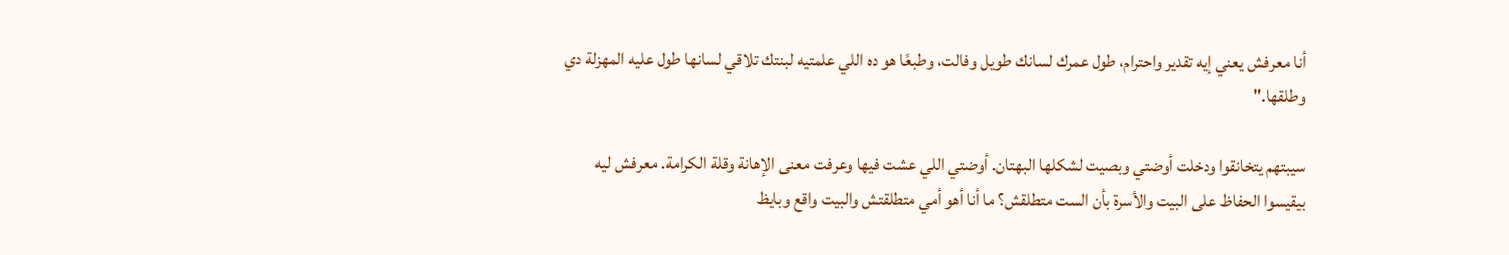أنا معرفش يعني إيه تقدير واحترام، طول عمرك لسانك طويل وفالت، وطبعًا هو ده اللي علمتيه لبنتك تلاقي لسانها طول عليه المهزلة دي وطلقها."

سيبتهم يتخانقوا ودخلت أوضتي وبصيت لشكلها البهتان. أوضتي اللي عشت فيها وعرفت معنى الإهانة وقلة الكرامة. معرفش ليه بيقيسوا الحفاظ على البيت والأسرة بأن الست متطلقش؟ ما أنا أهو أمي متطلقتش والبيت واقع وبايظ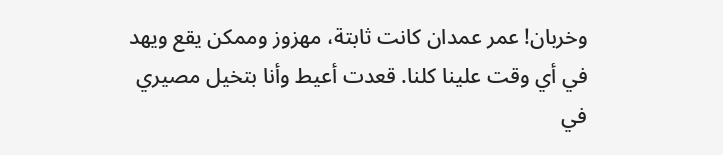وخربان! عمر عمدان كانت ثابتة، مهزوز وممكن يقع ويهد في أي وقت علينا كلنا. قعدت أعيط وأنا بتخيل مصيري في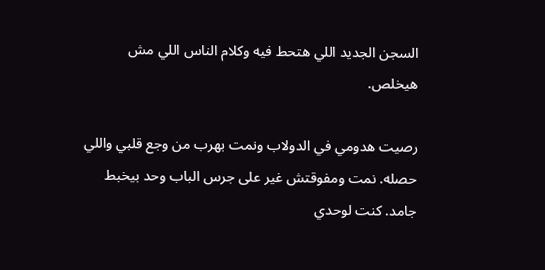السجن الجديد اللي هتحط فيه وكلام الناس اللي مش هيخلص.

رصيت هدومي في الدولاب ونمت بهرب من وجع قلبي واللي حصله. نمت ومفوقتش غير على جرس الباب وحد بيخبط جامد. كنت لوحدي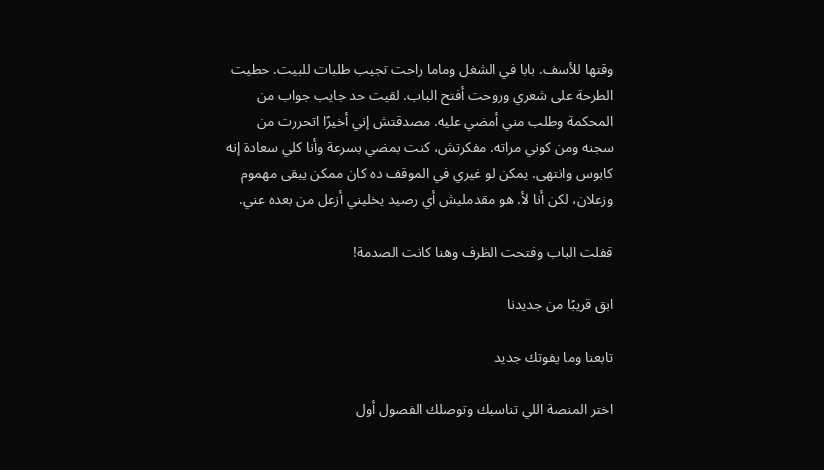وقتها للأسف. بابا في الشغل وماما راحت تجيب طلبات للبيت. حطيت الطرحة على شعري وروحت أفتح الباب. لقيت حد جايب جواب من المحكمة وطلب مني أمضي عليه. مصدقتش إني أخيرًا اتحررت من سجنه ومن كوني مراته. مفكرتش، كنت بمضي بسرعة وأنا كلي سعادة إنه كابوس وانتهى. يمكن لو غيري في الموقف ده كان ممكن يبقى مهموم وزعلان، لكن أنا لأ. هو مقدمليش أي رصيد يخليني أزعل من بعده عني.

قفلت الباب وفتحت الظرف وهنا كانت الصدمة!

ابق قريبًا من جديدنا

تابعنا وما يفوتك جديد

اختر المنصة اللي تناسبك وتوصلك الفصول أول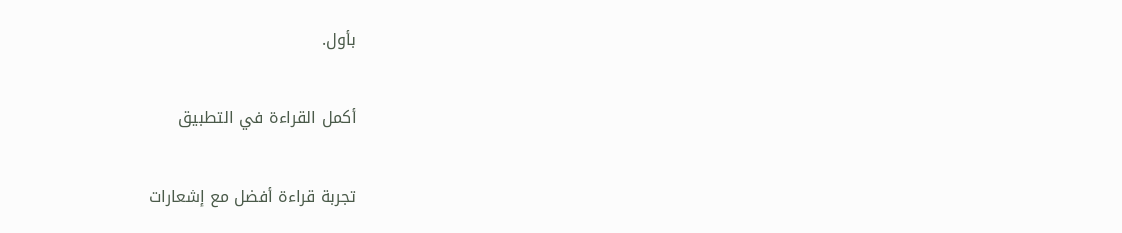بأول.

أكمل القراءة في التطبيق

تجربة قراءة أفضل مع إشعارات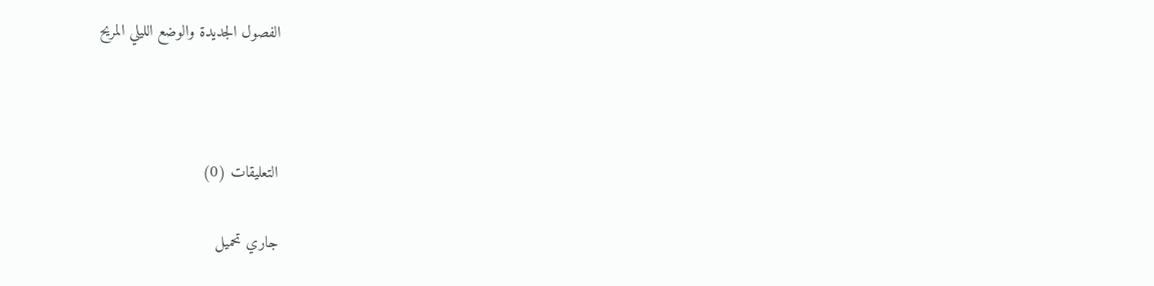الفصول الجديدة والوضع الليلي المريح



التعليقات (0)

جاري تحميل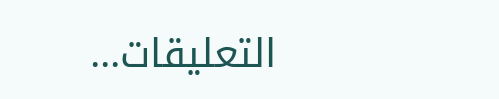التعليقات...